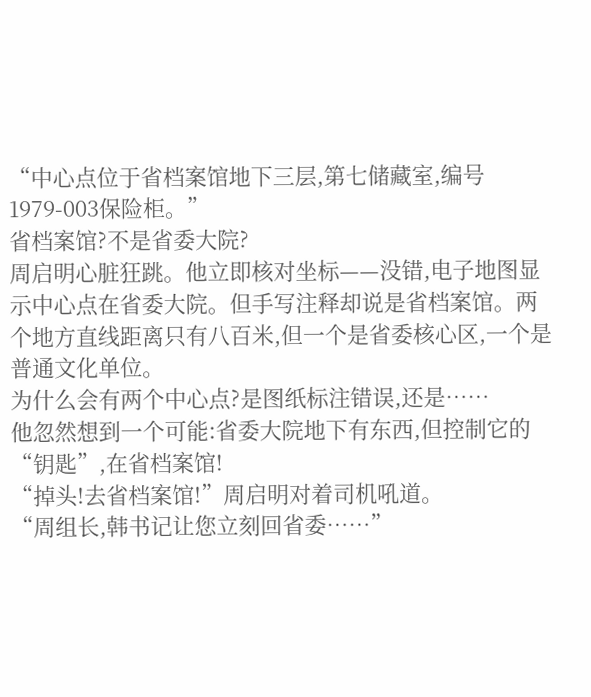“中心点位于省档案馆地下三层,第七储藏室,编号1979-003保险柜。”
省档案馆?不是省委大院?
周启明心脏狂跳。他立即核对坐标——没错,电子地图显示中心点在省委大院。但手写注释却说是省档案馆。两个地方直线距离只有八百米,但一个是省委核心区,一个是普通文化单位。
为什么会有两个中心点?是图纸标注错误,还是……
他忽然想到一个可能:省委大院地下有东西,但控制它的“钥匙”,在省档案馆!
“掉头!去省档案馆!”周启明对着司机吼道。
“周组长,韩书记让您立刻回省委……”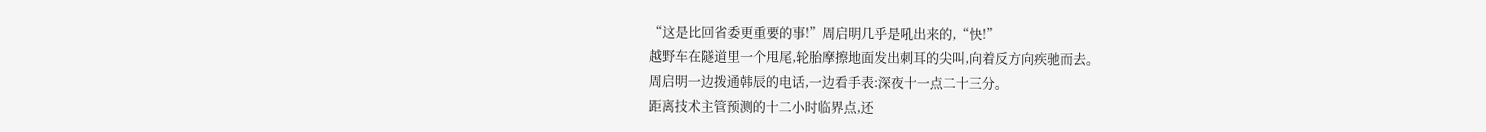“这是比回省委更重要的事!”周启明几乎是吼出来的,“快!”
越野车在隧道里一个甩尾,轮胎摩擦地面发出刺耳的尖叫,向着反方向疾驰而去。
周启明一边拨通韩辰的电话,一边看手表:深夜十一点二十三分。
距离技术主管预测的十二小时临界点,还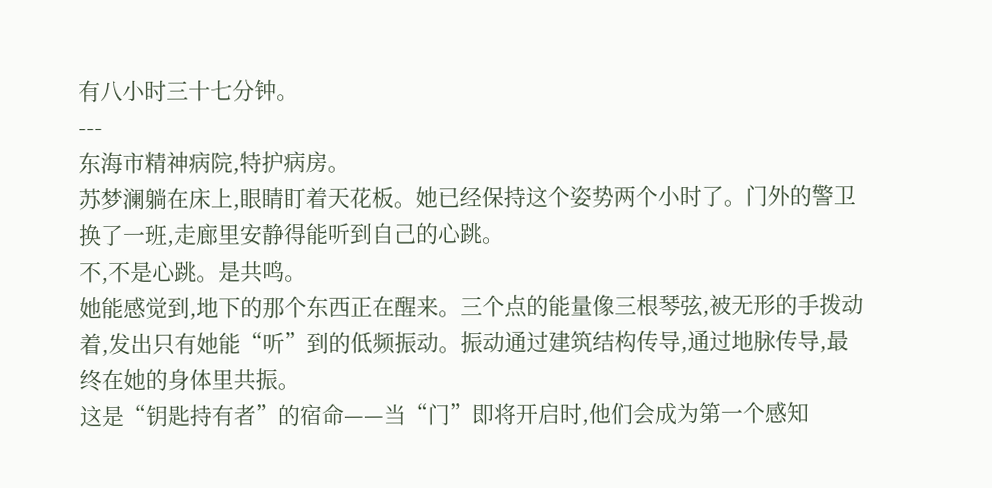有八小时三十七分钟。
---
东海市精神病院,特护病房。
苏梦澜躺在床上,眼睛盯着天花板。她已经保持这个姿势两个小时了。门外的警卫换了一班,走廊里安静得能听到自己的心跳。
不,不是心跳。是共鸣。
她能感觉到,地下的那个东西正在醒来。三个点的能量像三根琴弦,被无形的手拨动着,发出只有她能“听”到的低频振动。振动通过建筑结构传导,通过地脉传导,最终在她的身体里共振。
这是“钥匙持有者”的宿命——当“门”即将开启时,他们会成为第一个感知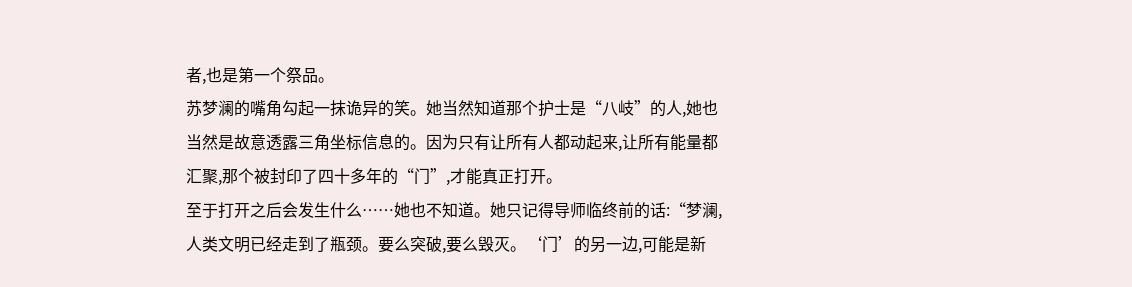者,也是第一个祭品。
苏梦澜的嘴角勾起一抹诡异的笑。她当然知道那个护士是“八岐”的人,她也当然是故意透露三角坐标信息的。因为只有让所有人都动起来,让所有能量都汇聚,那个被封印了四十多年的“门”,才能真正打开。
至于打开之后会发生什么……她也不知道。她只记得导师临终前的话:“梦澜,人类文明已经走到了瓶颈。要么突破,要么毁灭。‘门’的另一边,可能是新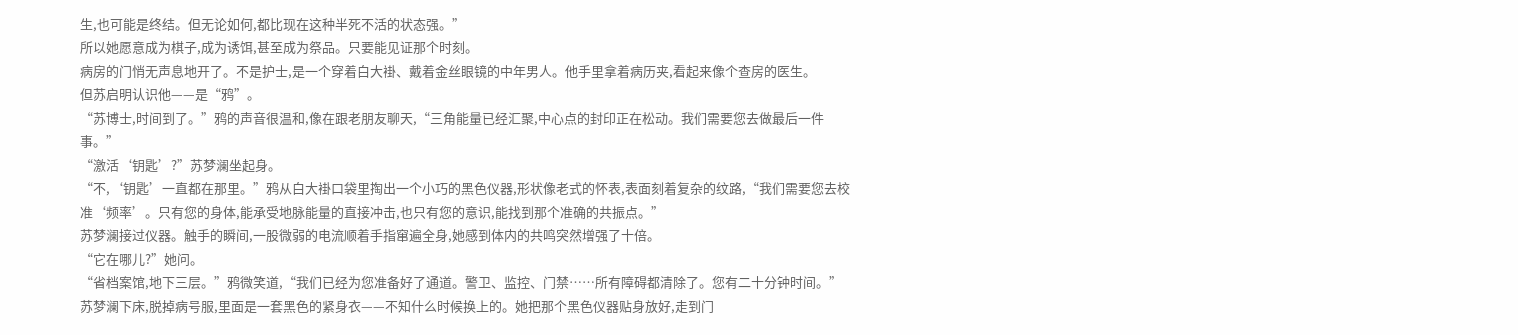生,也可能是终结。但无论如何,都比现在这种半死不活的状态强。”
所以她愿意成为棋子,成为诱饵,甚至成为祭品。只要能见证那个时刻。
病房的门悄无声息地开了。不是护士,是一个穿着白大褂、戴着金丝眼镜的中年男人。他手里拿着病历夹,看起来像个查房的医生。
但苏启明认识他——是“鸦”。
“苏博士,时间到了。”鸦的声音很温和,像在跟老朋友聊天,“三角能量已经汇聚,中心点的封印正在松动。我们需要您去做最后一件事。”
“激活‘钥匙’?”苏梦澜坐起身。
“不,‘钥匙’一直都在那里。”鸦从白大褂口袋里掏出一个小巧的黑色仪器,形状像老式的怀表,表面刻着复杂的纹路,“我们需要您去校准‘频率’。只有您的身体,能承受地脉能量的直接冲击,也只有您的意识,能找到那个准确的共振点。”
苏梦澜接过仪器。触手的瞬间,一股微弱的电流顺着手指窜遍全身,她感到体内的共鸣突然增强了十倍。
“它在哪儿?”她问。
“省档案馆,地下三层。”鸦微笑道,“我们已经为您准备好了通道。警卫、监控、门禁……所有障碍都清除了。您有二十分钟时间。”
苏梦澜下床,脱掉病号服,里面是一套黑色的紧身衣——不知什么时候换上的。她把那个黑色仪器贴身放好,走到门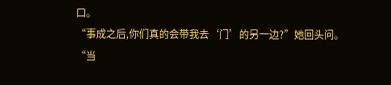口。
“事成之后,你们真的会带我去‘门’的另一边?”她回头问。
“当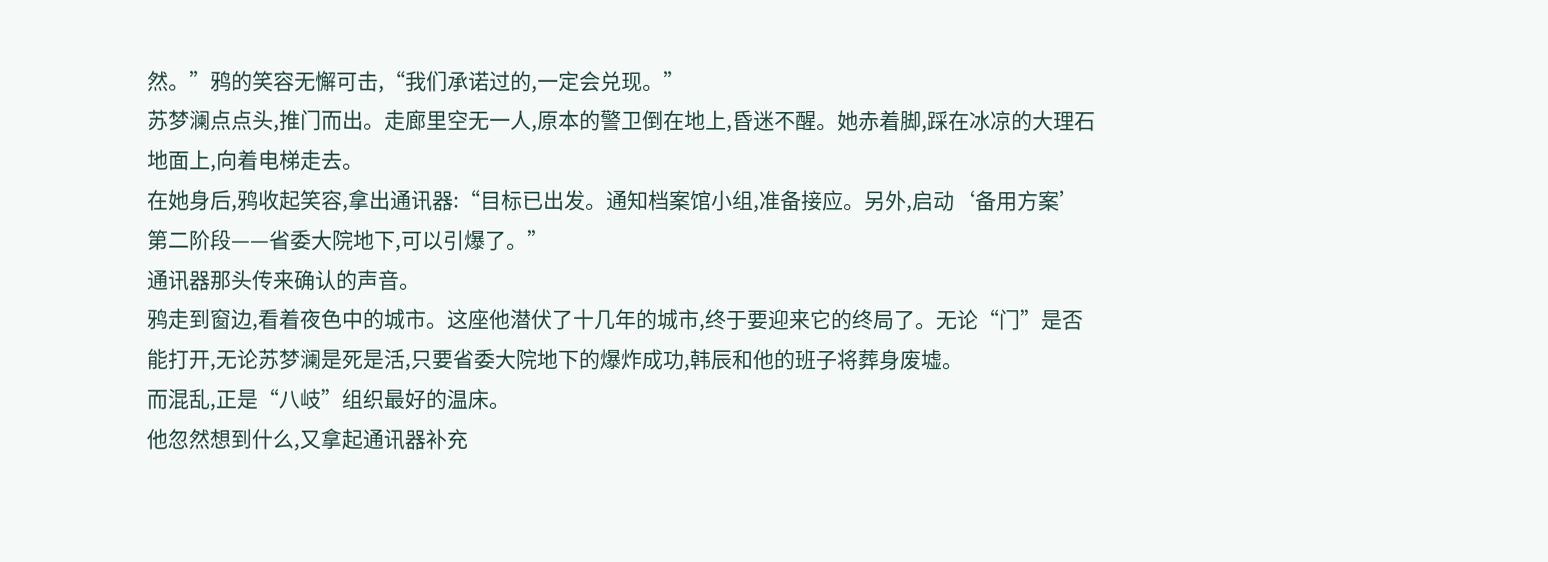然。”鸦的笑容无懈可击,“我们承诺过的,一定会兑现。”
苏梦澜点点头,推门而出。走廊里空无一人,原本的警卫倒在地上,昏迷不醒。她赤着脚,踩在冰凉的大理石地面上,向着电梯走去。
在她身后,鸦收起笑容,拿出通讯器:“目标已出发。通知档案馆小组,准备接应。另外,启动‘备用方案’第二阶段——省委大院地下,可以引爆了。”
通讯器那头传来确认的声音。
鸦走到窗边,看着夜色中的城市。这座他潜伏了十几年的城市,终于要迎来它的终局了。无论“门”是否能打开,无论苏梦澜是死是活,只要省委大院地下的爆炸成功,韩辰和他的班子将葬身废墟。
而混乱,正是“八岐”组织最好的温床。
他忽然想到什么,又拿起通讯器补充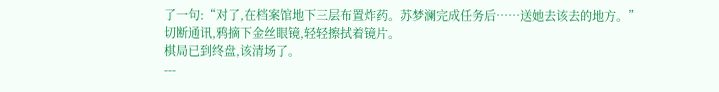了一句:“对了,在档案馆地下三层布置炸药。苏梦澜完成任务后……送她去该去的地方。”
切断通讯,鸦摘下金丝眼镜,轻轻擦拭着镜片。
棋局已到终盘,该清场了。
---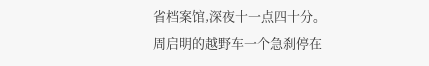省档案馆,深夜十一点四十分。
周启明的越野车一个急刹停在